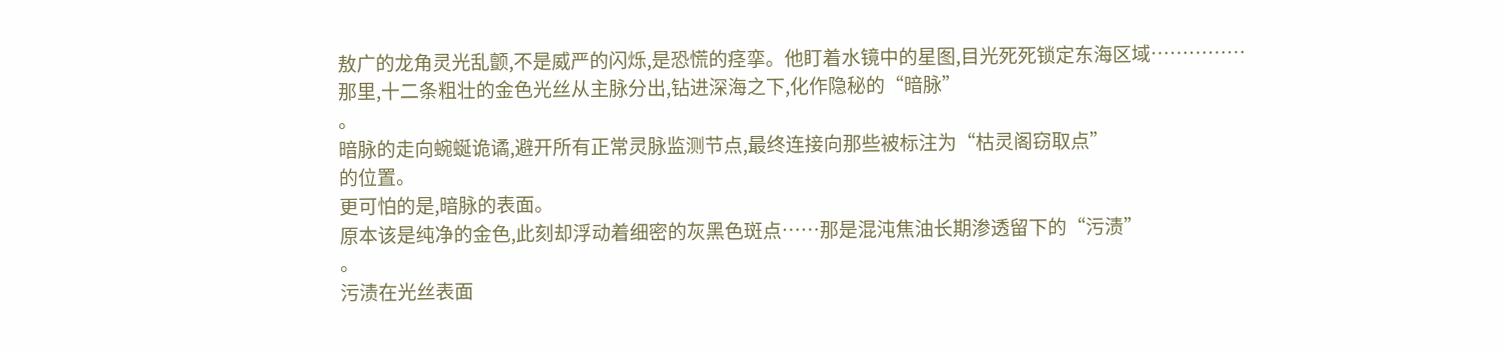敖广的龙角灵光乱颤,不是威严的闪烁,是恐慌的痉挛。他盯着水镜中的星图,目光死死锁定东海区域……………
那里,十二条粗壮的金色光丝从主脉分出,钻进深海之下,化作隐秘的“暗脉”
。
暗脉的走向蜿蜒诡谲,避开所有正常灵脉监测节点,最终连接向那些被标注为“枯灵阁窃取点”
的位置。
更可怕的是,暗脉的表面。
原本该是纯净的金色,此刻却浮动着细密的灰黑色斑点……那是混沌焦油长期渗透留下的“污渍”
。
污渍在光丝表面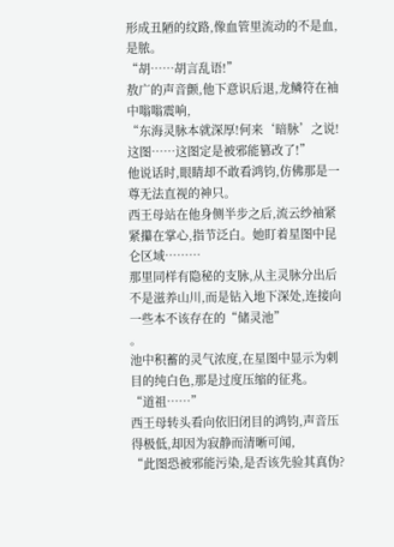形成丑陋的纹路,像血管里流动的不是血,是脓。
“胡……胡言乱语!”
敖广的声音颤,他下意识后退,龙鳞符在袖中嗡嗡震响,
“东海灵脉本就深厚!何来‘暗脉’之说!这图……这图定是被邪能篡改了!”
他说话时,眼睛却不敢看鸿钧,仿佛那是一尊无法直视的神只。
西王母站在他身侧半步之后,流云纱袖紧紧攥在掌心,指节泛白。她盯着星图中昆仑区域………
那里同样有隐秘的支脉,从主灵脉分出后不是滋养山川,而是钻入地下深处,连接向一些本不该存在的“储灵池”
。
池中积蓄的灵气浓度,在星图中显示为刺目的纯白色,那是过度压缩的征兆。
“道祖……”
西王母转头看向依旧闭目的鸿钧,声音压得极低,却因为寂静而清晰可闻,
“此图恐被邪能污染,是否该先验其真伪?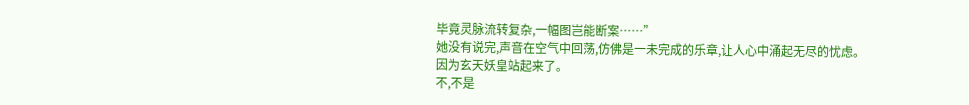毕竟灵脉流转复杂,一幅图岂能断案……”
她没有说完,声音在空气中回荡,仿佛是一未完成的乐章,让人心中涌起无尽的忧虑。
因为玄天妖皇站起来了。
不,不是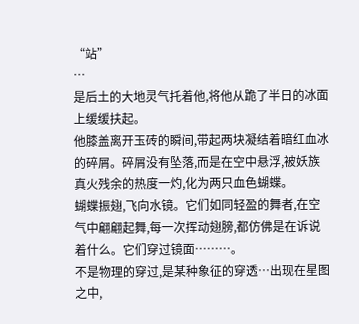“站”
…
是后土的大地灵气托着他,将他从跪了半日的冰面上缓缓扶起。
他膝盖离开玉砖的瞬间,带起两块凝结着暗红血冰的碎屑。碎屑没有坠落,而是在空中悬浮,被妖族真火残余的热度一灼,化为两只血色蝴蝶。
蝴蝶振翅,飞向水镜。它们如同轻盈的舞者,在空气中翩翩起舞,每一次挥动翅膀,都仿佛是在诉说着什么。它们穿过镜面………。
不是物理的穿过,是某种象征的穿透…出现在星图之中,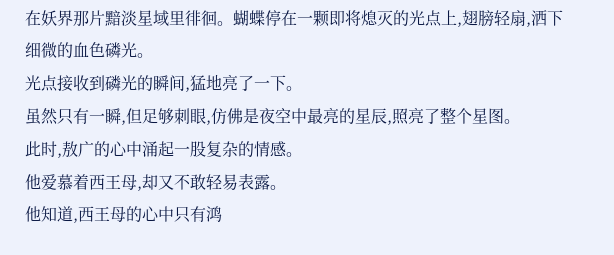在妖界那片黯淡星域里徘徊。蝴蝶停在一颗即将熄灭的光点上,翅膀轻扇,洒下细微的血色磷光。
光点接收到磷光的瞬间,猛地亮了一下。
虽然只有一瞬,但足够刺眼,仿佛是夜空中最亮的星辰,照亮了整个星图。
此时,敖广的心中涌起一股复杂的情感。
他爱慕着西王母,却又不敢轻易表露。
他知道,西王母的心中只有鸿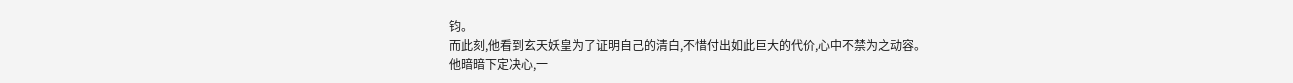钧。
而此刻,他看到玄天妖皇为了证明自己的清白,不惜付出如此巨大的代价,心中不禁为之动容。
他暗暗下定决心,一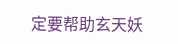定要帮助玄天妖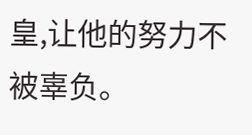皇,让他的努力不被辜负。